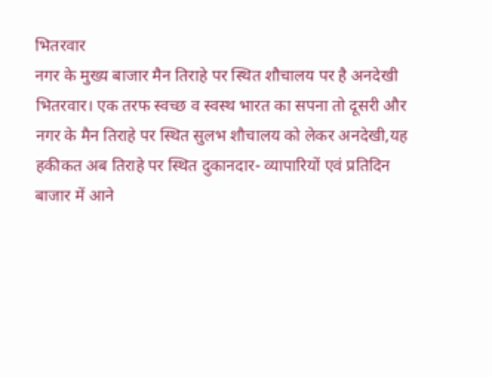भितरवार
नगर के मुख्य बाजार मैन तिराहे पर स्थित शौचालय पर है अनदेखी
भितरवार। एक तरफ स्वच्छ व स्वस्थ भारत का सपना तो दूसरी और नगर के मैन तिराहे पर स्थित सुलभ शौचालय को लेकर अनदेखी,यह हकीकत अब तिराहे पर स्थित दुकानदार- व्यापारियों एवं प्रतिदिन बाजार में आने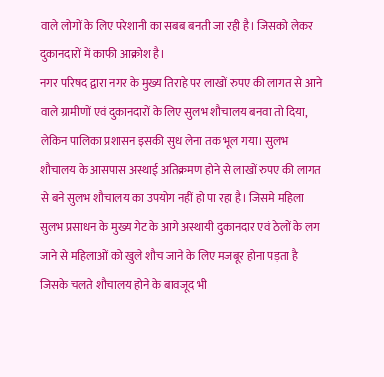वाले लोगों के लिए परेशानी का सबब बनती जा रही है। जिसको लेकर दुकानदारों में काफी आक्रोश है।
नगर परिषद द्वारा नगर के मुख्य तिराहे पर लाखों रुपए की लागत से आने वाले ग्रामीणों एवं दुकानदारों के लिए सुलभ शौचालय बनवा तो दिया, लेकिन पालिका प्रशासन इसकी सुध लेना तक भूल गया। सुलभ शौचालय के आसपास अस्थाई अतिक्रमण होने से लाखों रुपए की लागत से बने सुलभ शौचालय का उपयोग नहीं हो पा रहा है। जिसमे महिला सुलभ प्रसाधन के मुख्य गेट के आगे अस्थायी दुकानदार एवं ठेलों के लग जाने से महिलाओं को खुले शौच जाने के लिए मजबूर होना पड़ता है जिसके चलते शौचालय होने के बावजूद भी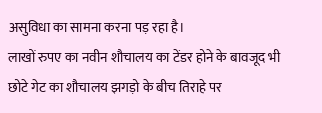असुविधा का सामना करना पड़ रहा है।
लाखों रुपए का नवीन शौचालय का टेंडर होने के बावजूद भी छोटे गेट का शौचालय झगड़ो के बीच तिराहे पर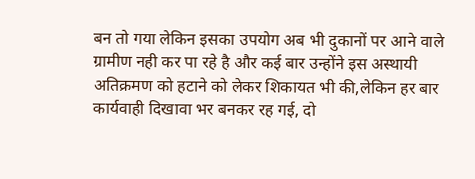बन तो गया लेकिन इसका उपयोग अब भी दुकानों पर आने वाले ग्रामीण नही कर पा रहे है और कई बार उन्होंने इस अस्थायी अतिक्रमण को हटाने को लेकर शिकायत भी की,लेकिन हर बार कार्यवाही दिखावा भर बनकर रह गई, दो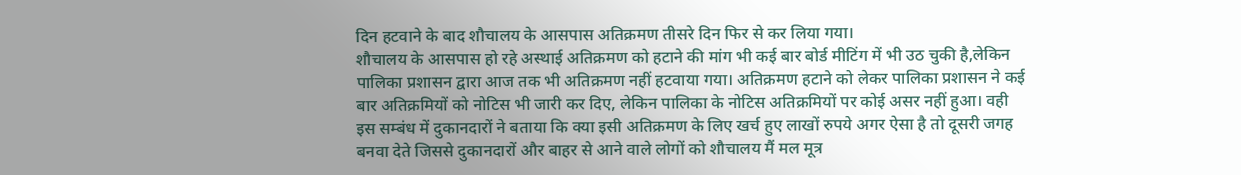दिन हटवाने के बाद शौचालय के आसपास अतिक्रमण तीसरे दिन फिर से कर लिया गया।
शौचालय के आसपास हो रहे अस्थाई अतिक्रमण को हटाने की मांग भी कई बार बोर्ड मीटिंग में भी उठ चुकी है,लेकिन पालिका प्रशासन द्वारा आज तक भी अतिक्रमण नहीं हटवाया गया। अतिक्रमण हटाने को लेकर पालिका प्रशासन ने कई बार अतिक्रमियों को नोटिस भी जारी कर दिए, लेकिन पालिका के नोटिस अतिक्रमियों पर कोई असर नहीं हुआ। वही इस सम्बंध में दुकानदारों ने बताया कि क्या इसी अतिक्रमण के लिए खर्च हुए लाखों रुपये अगर ऐसा है तो दूसरी जगह बनवा देते जिससे दुकानदारों और बाहर से आने वाले लोगों को शौचालय मैं मल मूत्र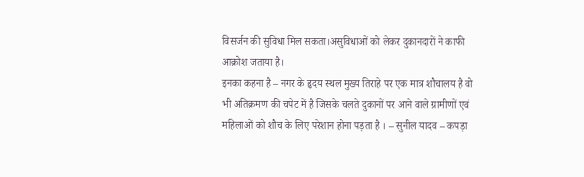विसर्जन की सुविधा मिल सकता।असुविधाओं को लेकर दुकानदारों ने काफी आक्रोश जताया है।
इनका कहना है – नगर के हृदय स्थल मुख्य तिराहे पर एक मात्र शौचालय है वो भी अतिक्रमण की चपेट में है जिसके चलते दुकानों पर आने वाले ग्रामीणों एवं महिलाओं को शौच के लिए परेशान होना पड़ता है । – सुनील यादव – कपड़ा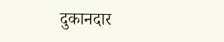दुकानदार